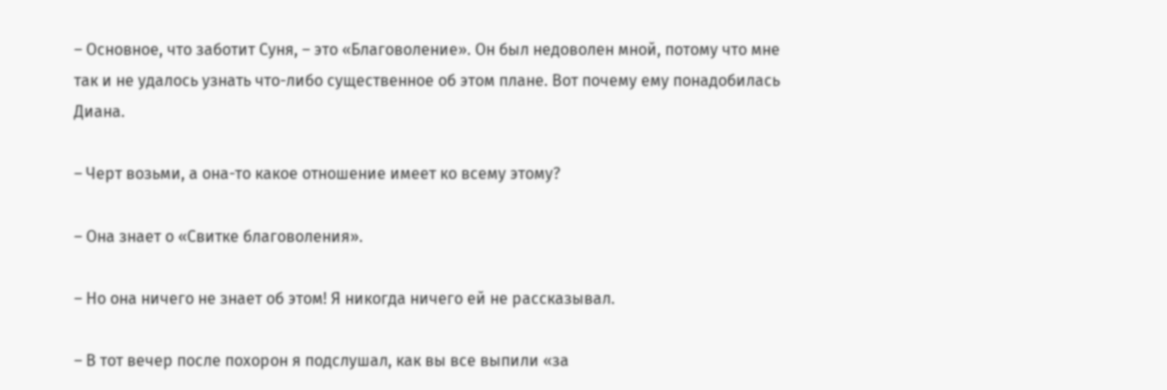– Основное, что заботит Суня, – это «Благоволение». Он был недоволен мной, потому что мне так и не удалось узнать что-либо существенное об этом плане. Вот почему ему понадобилась Диана.

– Черт возьми, а она-то какое отношение имеет ко всему этому?

– Она знает о «Свитке благоволения».

– Но она ничего не знает об этом! Я никогда ничего ей не рассказывал.

– В тот вечер после похорон я подслушал, как вы все выпили «за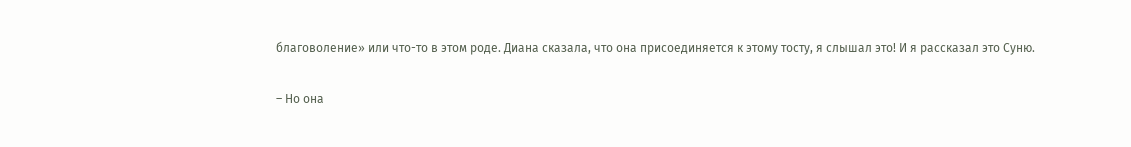благоволение» или что-то в этом роде. Диана сказала, что она присоединяется к этому тосту, я слышал это! И я рассказал это Суню.

– Но она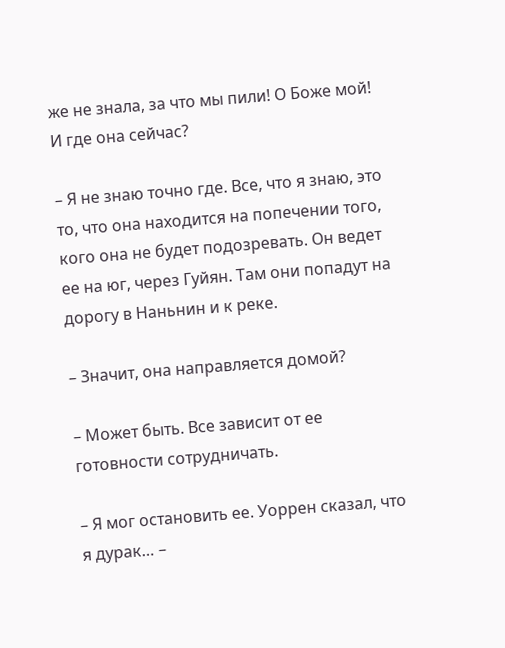же не знала, за что мы пили! О Боже мой! И где она сейчас?

– Я не знаю точно где. Все, что я знаю, это то, что она находится на попечении того, кого она не будет подозревать. Он ведет ее на юг, через Гуйян. Там они попадут на дорогу в Наньнин и к реке.

– Значит, она направляется домой?

– Может быть. Все зависит от ее готовности сотрудничать.

– Я мог остановить ее. Уоррен сказал, что я дурак… –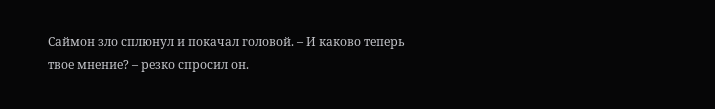Саймон зло сплюнул и покачал головой. – И каково теперь твое мнение? – резко спросил он.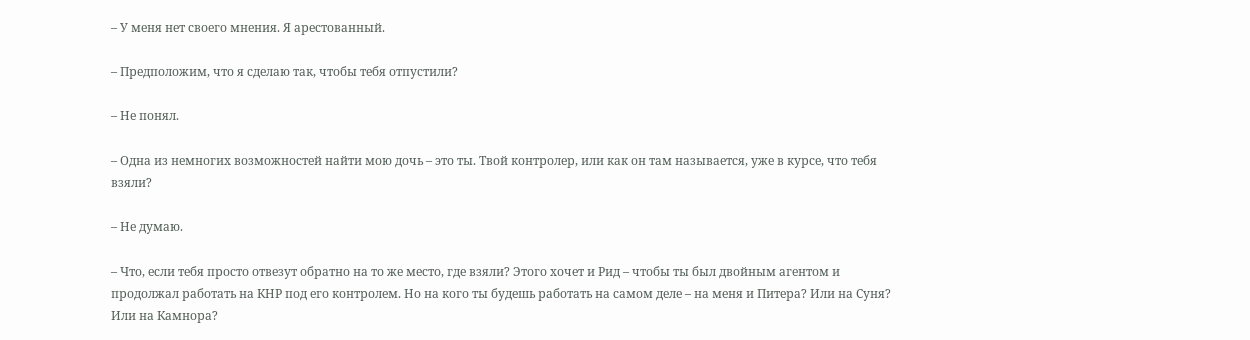– У меня нет своего мнения. Я арестованный.

– Предположим, что я сделаю так, чтобы тебя отпустили?

– Не понял.

– Одна из немногих возможностей найти мою дочь – это ты. Твой контролер, или как он там называется, уже в курсе, что тебя взяли?

– Не думаю.

– Что, если тебя просто отвезут обратно на то же место, где взяли? Этого хочет и Рид – чтобы ты был двойным агентом и продолжал работать на КНР под его контролем. Но на кого ты будешь работать на самом деле – на меня и Питера? Или на Суня? Или на Камнора?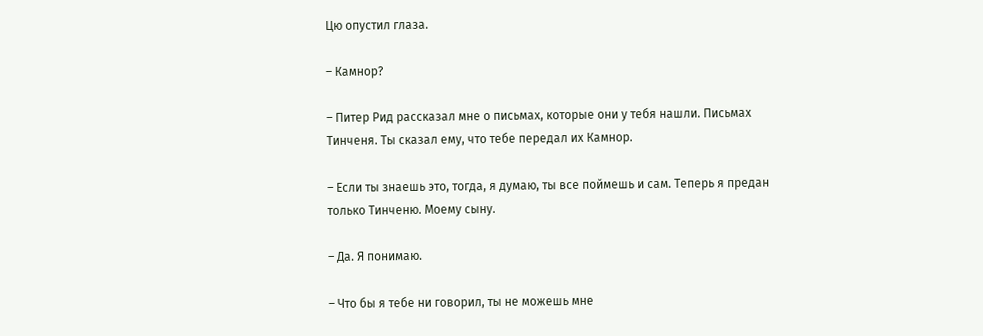Цю опустил глаза.

– Камнор?

– Питер Рид рассказал мне о письмах, которые они у тебя нашли. Письмах Тинченя. Ты сказал ему, что тебе передал их Камнор.

– Если ты знаешь это, тогда, я думаю, ты все поймешь и сам. Теперь я предан только Тинченю. Моему сыну.

– Да. Я понимаю.

– Что бы я тебе ни говорил, ты не можешь мне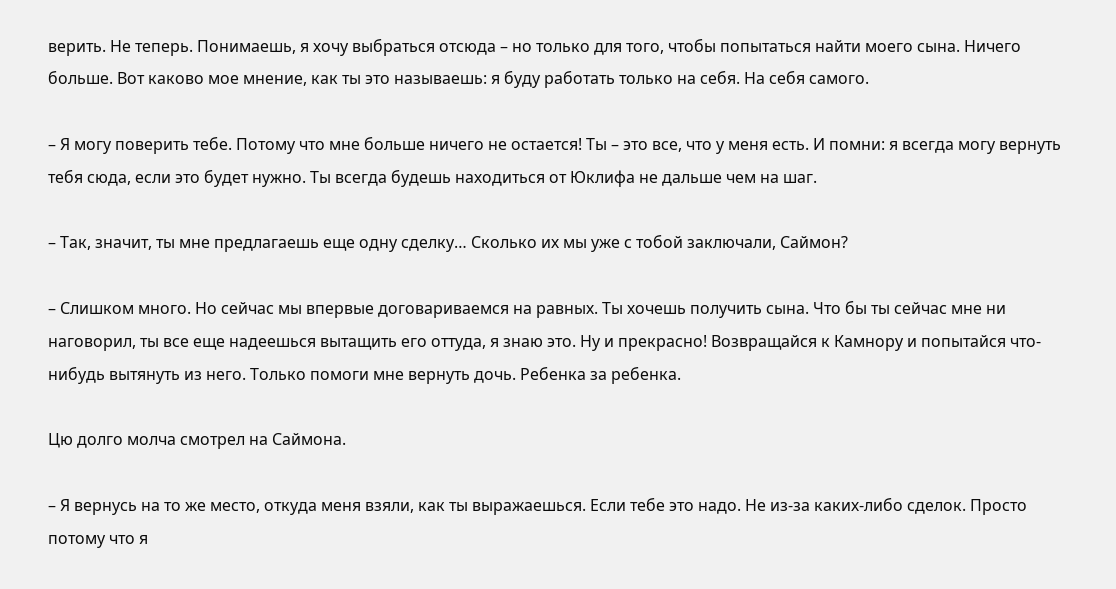верить. Не теперь. Понимаешь, я хочу выбраться отсюда – но только для того, чтобы попытаться найти моего сына. Ничего больше. Вот каково мое мнение, как ты это называешь: я буду работать только на себя. На себя самого.

– Я могу поверить тебе. Потому что мне больше ничего не остается! Ты – это все, что у меня есть. И помни: я всегда могу вернуть тебя сюда, если это будет нужно. Ты всегда будешь находиться от Юклифа не дальше чем на шаг.

– Так, значит, ты мне предлагаешь еще одну сделку… Сколько их мы уже с тобой заключали, Саймон?

– Слишком много. Но сейчас мы впервые договариваемся на равных. Ты хочешь получить сына. Что бы ты сейчас мне ни наговорил, ты все еще надеешься вытащить его оттуда, я знаю это. Ну и прекрасно! Возвращайся к Камнору и попытайся что-нибудь вытянуть из него. Только помоги мне вернуть дочь. Ребенка за ребенка.

Цю долго молча смотрел на Саймона.

– Я вернусь на то же место, откуда меня взяли, как ты выражаешься. Если тебе это надо. Не из-за каких-либо сделок. Просто потому что я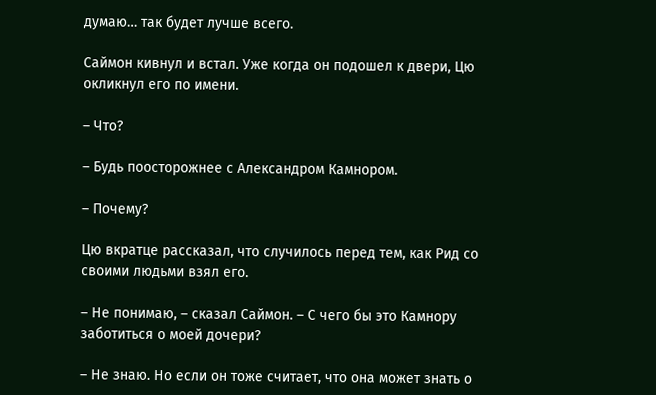думаю… так будет лучше всего.

Саймон кивнул и встал. Уже когда он подошел к двери, Цю окликнул его по имени.

– Что?

– Будь поосторожнее с Александром Камнором.

– Почему?

Цю вкратце рассказал, что случилось перед тем, как Рид со своими людьми взял его.

– Не понимаю, – сказал Саймон. – С чего бы это Камнору заботиться о моей дочери?

– Не знаю. Но если он тоже считает, что она может знать о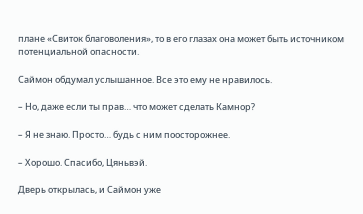плане «Свиток благоволения», то в его глазах она может быть источником потенциальной опасности.

Саймон обдумал услышанное. Все это ему не нравилось.

– Но, даже если ты прав… что может сделать Камнор?

– Я не знаю. Просто… будь с ним поосторожнее.

– Хорошо. Спасибо, Цяньвэй.

Дверь открылась, и Саймон уже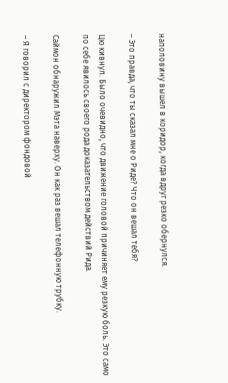наполовину вышел в коридор, когда вдруг резко обернулся.

– Это правда, что ты сказал мне о Риде? Что он вешал тебя?

Цю кивнул. Было очевидно, что движение головой причиняет ему резкую боль. Это само по себе явилось своего рода доказательством действий Рида.

Саймон обнаружил Мэта наверху. Он как раз вешал телефонную трубку.

– Я говорил с директором фондовой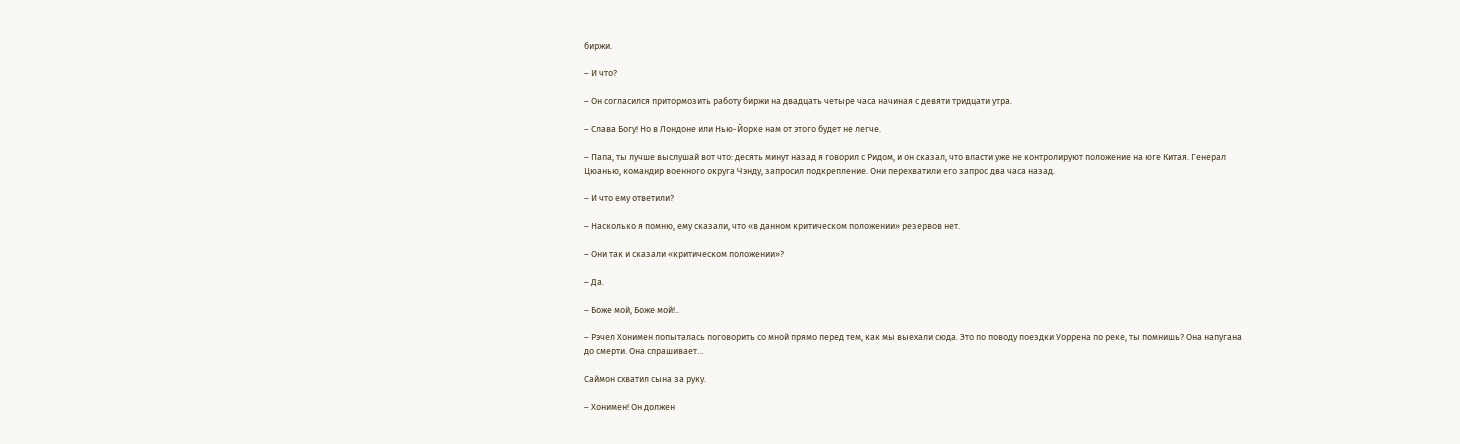биржи.

– И что?

– Он согласился притормозить работу биржи на двадцать четыре часа начиная с девяти тридцати утра.

– Слава Богу! Но в Лондоне или Нью-Йорке нам от этого будет не легче.

– Папа, ты лучше выслушай вот что: десять минут назад я говорил с Ридом, и он сказал, что власти уже не контролируют положение на юге Китая. Генерал Цюанью, командир военного округа Чэнду, запросил подкрепление. Они перехватили его запрос два часа назад.

– И что ему ответили?

– Насколько я помню, ему сказали, что «в данном критическом положении» резервов нет.

– Они так и сказали «критическом положении»?

– Да.

– Боже мой, Боже мой!..

– Рэчел Хонимен попыталась поговорить со мной прямо перед тем, как мы выехали сюда. Это по поводу поездки Уоррена по реке, ты помнишь? Она напугана до смерти. Она спрашивает…

Саймон схватил сына за руку.

– Хонимен! Он должен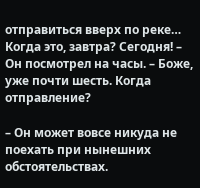отправиться вверх по реке… Когда это, завтра? Сегодня! – Он посмотрел на часы. – Боже, уже почти шесть. Когда отправление?

– Он может вовсе никуда не поехать при нынешних обстоятельствах.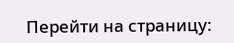Перейти на страницу: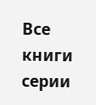Все книги серии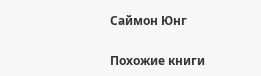Саймон Юнг

Похожие книги